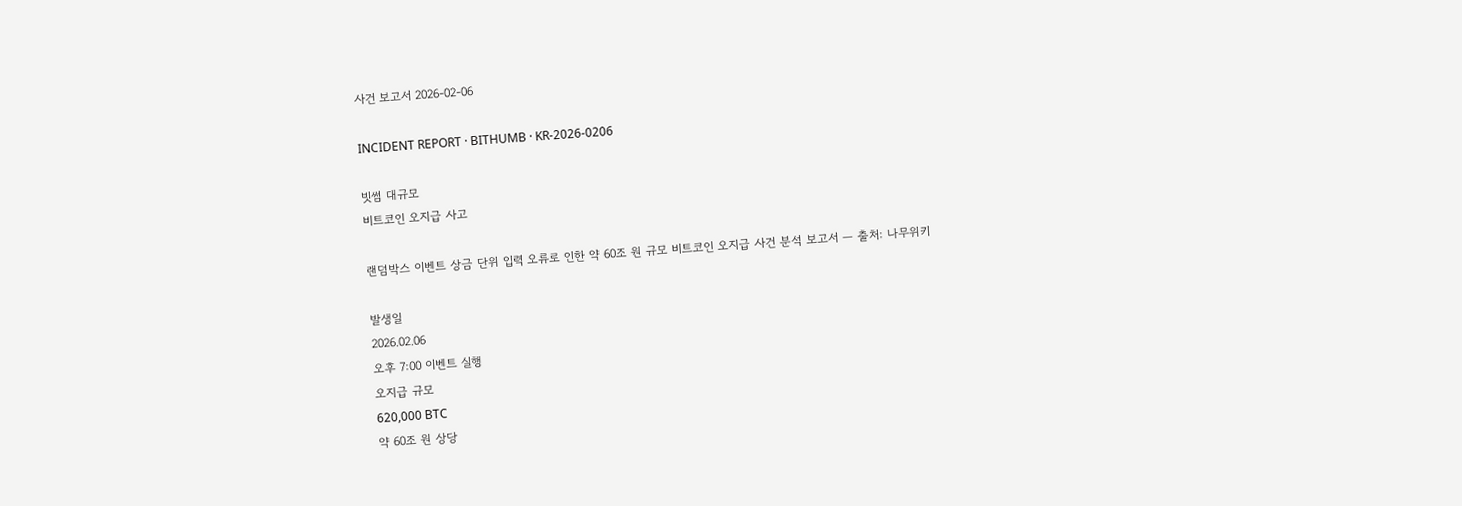사건 보고서 2026-02-06

INCIDENT REPORT · BITHUMB · KR-2026-0206

빗썸 대규모
비트코인 오지급 사고

랜덤박스 이벤트 상금 단위 입력 오류로 인한 약 60조 원 규모 비트코인 오지급 사건 분석 보고서 — 출처: 나무위키

발생일
2026.02.06
오후 7:00 이벤트 실행
오지급 규모
620,000 BTC
약 60조 원 상당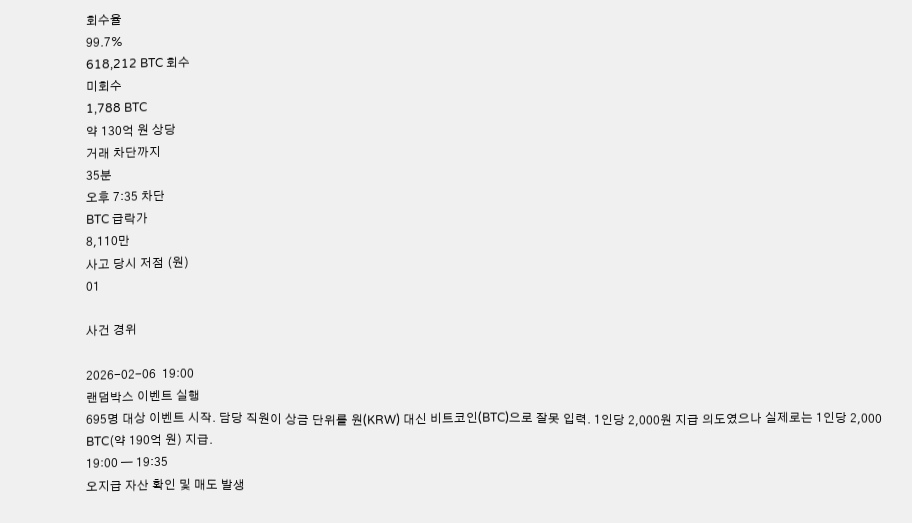회수율
99.7%
618,212 BTC 회수
미회수
1,788 BTC
약 130억 원 상당
거래 차단까지
35분
오후 7:35 차단
BTC 급락가
8,110만
사고 당시 저점 (원)
01

사건 경위

2026-02-06  19:00
랜덤박스 이벤트 실행
695명 대상 이벤트 시작. 담당 직원이 상금 단위를 원(KRW) 대신 비트코인(BTC)으로 잘못 입력. 1인당 2,000원 지급 의도였으나 실제로는 1인당 2,000 BTC(약 190억 원) 지급.
19:00 — 19:35
오지급 자산 확인 및 매도 발생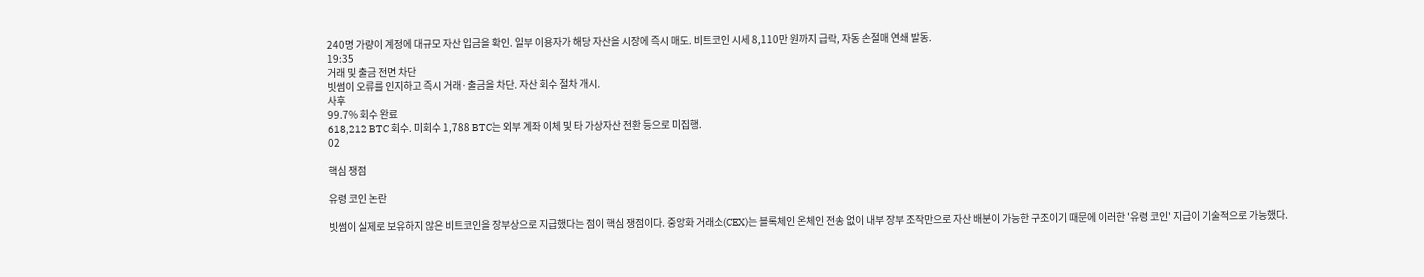240명 가량이 계정에 대규모 자산 입금을 확인. 일부 이용자가 해당 자산을 시장에 즉시 매도. 비트코인 시세 8,110만 원까지 급락, 자동 손절매 연쇄 발동.
19:35
거래 및 출금 전면 차단
빗썸이 오류를 인지하고 즉시 거래·출금을 차단. 자산 회수 절차 개시.
사후
99.7% 회수 완료
618,212 BTC 회수. 미회수 1,788 BTC는 외부 계좌 이체 및 타 가상자산 전환 등으로 미집행.
02

핵심 쟁점

유령 코인 논란

빗썸이 실제로 보유하지 않은 비트코인을 장부상으로 지급했다는 점이 핵심 쟁점이다. 중앙화 거래소(CEX)는 블록체인 온체인 전송 없이 내부 장부 조작만으로 자산 배분이 가능한 구조이기 때문에 이러한 '유령 코인' 지급이 기술적으로 가능했다.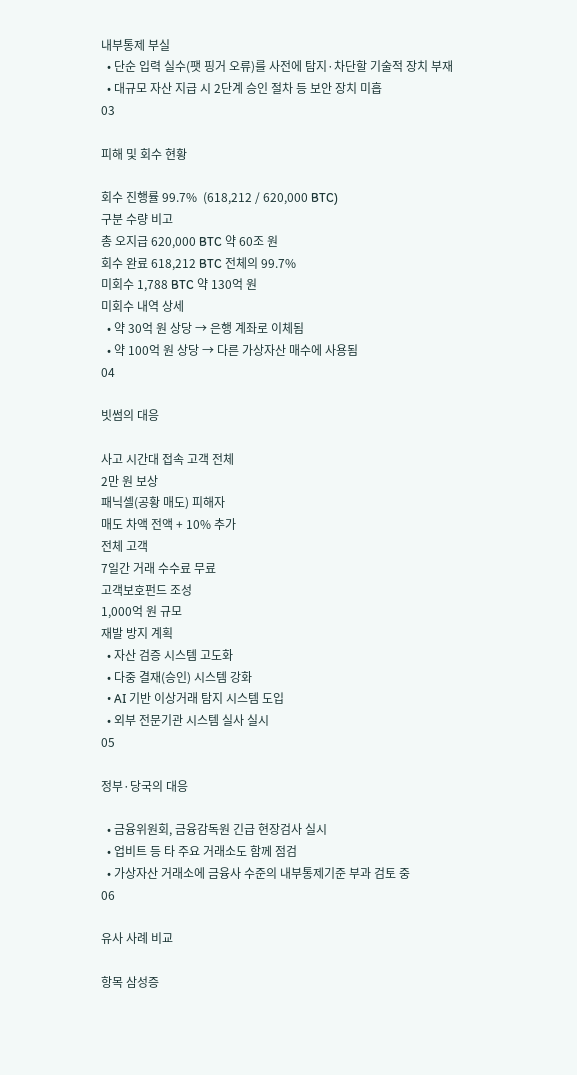내부통제 부실
  • 단순 입력 실수(팻 핑거 오류)를 사전에 탐지·차단할 기술적 장치 부재
  • 대규모 자산 지급 시 2단계 승인 절차 등 보안 장치 미흡
03

피해 및 회수 현황

회수 진행률 99.7%  (618,212 / 620,000 BTC)
구분 수량 비고
총 오지급 620,000 BTC 약 60조 원
회수 완료 618,212 BTC 전체의 99.7%
미회수 1,788 BTC 약 130억 원
미회수 내역 상세
  • 약 30억 원 상당 → 은행 계좌로 이체됨
  • 약 100억 원 상당 → 다른 가상자산 매수에 사용됨
04

빗썸의 대응

사고 시간대 접속 고객 전체
2만 원 보상
패닉셀(공황 매도) 피해자
매도 차액 전액 + 10% 추가
전체 고객
7일간 거래 수수료 무료
고객보호펀드 조성
1,000억 원 규모
재발 방지 계획
  • 자산 검증 시스템 고도화
  • 다중 결재(승인) 시스템 강화
  • AI 기반 이상거래 탐지 시스템 도입
  • 외부 전문기관 시스템 실사 실시
05

정부·당국의 대응

  • 금융위원회, 금융감독원 긴급 현장검사 실시
  • 업비트 등 타 주요 거래소도 함께 점검
  • 가상자산 거래소에 금융사 수준의 내부통제기준 부과 검토 중
06

유사 사례 비교

항목 삼성증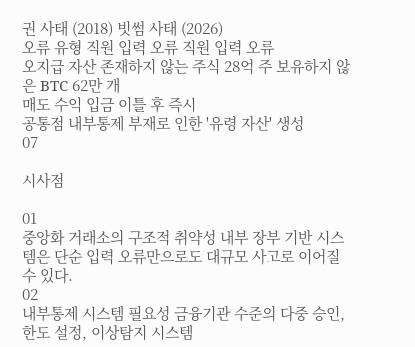권 사태 (2018) 빗썸 사태 (2026)
오류 유형 직원 입력 오류 직원 입력 오류
오지급 자산 존재하지 않는 주식 28억 주 보유하지 않은 BTC 62만 개
매도 수익 입금 이틀 후 즉시
공통점 내부통제 부재로 인한 '유령 자산' 생성
07

시사점

01
중앙화 거래소의 구조적 취약성 내부 장부 기반 시스템은 단순 입력 오류만으로도 대규모 사고로 이어질 수 있다.
02
내부통제 시스템 필요성 금융기관 수준의 다중 승인, 한도 설정, 이상탐지 시스템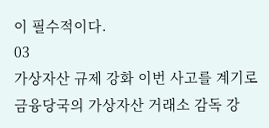이 필수적이다.
03
가상자산 규제 강화 이번 사고를 계기로 금융당국의 가상자산 거래소 감독 강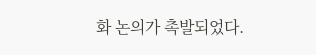화 논의가 촉발되었다.